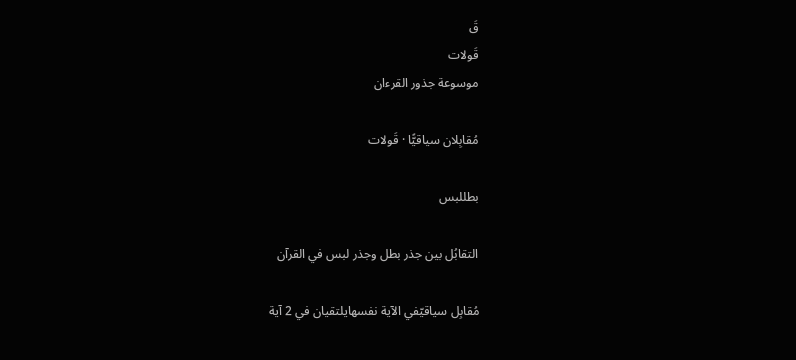قَ
قَولات
موسوعة جذور القرءان

مُقابِلان سياقيًّا · قَولات

بطللبس

التقابُل بين جذر بطل وجذر لبس في القرآن

مُقابِل سياقيّفي الآية نفسهايلتقيان في 2 آية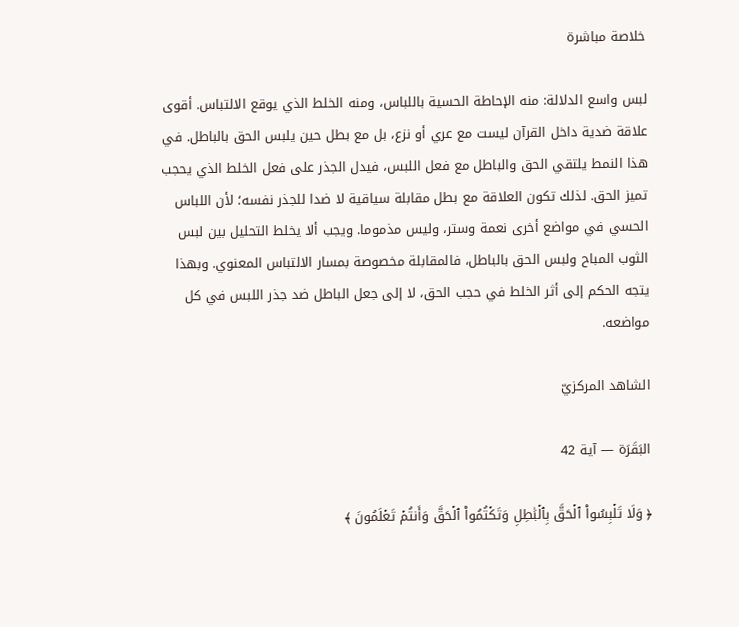خلاصة مباشرة

لبس واسع الدلالة: منه الإحاطة الحسية باللباس، ومنه الخلط الذي يوقع الالتباس. أقوى علاقة ضدية داخل القرآن ليست مع عري أو نزع، بل مع بطل حين يلبس الحق بالباطل. في هذا النمط يلتقي الحق والباطل مع فعل اللبس، فيدل الجذر على فعل الخلط الذي يحجب تميز الحق. لذلك تكون العلاقة مع بطل مقابلة سياقية لا ضدا للجذر نفسه؛ لأن اللباس الحسي في مواضع أخرى نعمة وستر، وليس مذموما. ويجب ألا يخلط التحليل بين لبس الثوب المباح ولبس الحق بالباطل، فالمقابلة مخصوصة بمسار الالتباس المعنوي. وبهذا يتجه الحكم إلى أثر الخلط في حجب الحق، لا إلى جعل الباطل ضد جذر اللبس في كل مواضعه.

الشاهد المركزيّ

البَقَرَة — آية 42

﴿ وَلَا تَلۡبِسُواْ ٱلۡحَقَّ بِٱلۡبَٰطِلِ وَتَكۡتُمُواْ ٱلۡحَقَّ وَأَنتُمۡ تَعۡلَمُونَ ﴾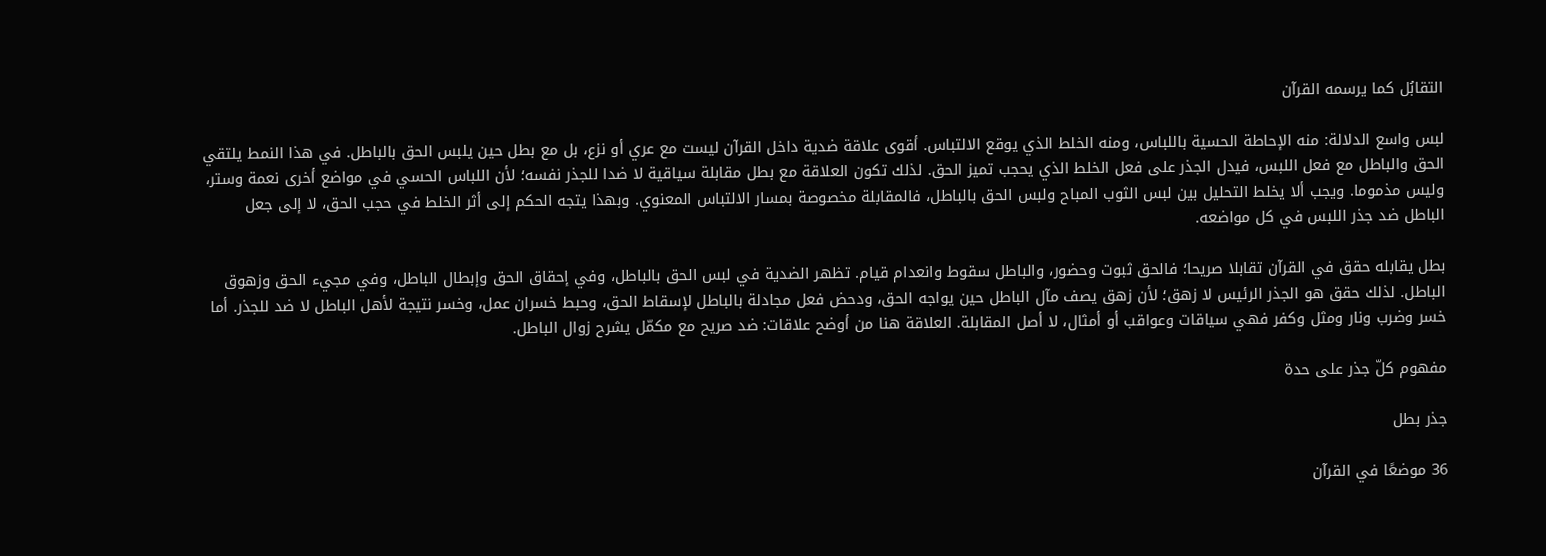التقابُل كما يرسمه القرآن

لبس واسع الدلالة: منه الإحاطة الحسية باللباس، ومنه الخلط الذي يوقع الالتباس. أقوى علاقة ضدية داخل القرآن ليست مع عري أو نزع، بل مع بطل حين يلبس الحق بالباطل. في هذا النمط يلتقي الحق والباطل مع فعل اللبس، فيدل الجذر على فعل الخلط الذي يحجب تميز الحق. لذلك تكون العلاقة مع بطل مقابلة سياقية لا ضدا للجذر نفسه؛ لأن اللباس الحسي في مواضع أخرى نعمة وستر، وليس مذموما. ويجب ألا يخلط التحليل بين لبس الثوب المباح ولبس الحق بالباطل، فالمقابلة مخصوصة بمسار الالتباس المعنوي. وبهذا يتجه الحكم إلى أثر الخلط في حجب الحق، لا إلى جعل الباطل ضد جذر اللبس في كل مواضعه.

بطل يقابله حقق في القرآن تقابلا صريحا؛ فالحق ثبوت وحضور، والباطل سقوط وانعدام قيام. تظهر الضدية في لبس الحق بالباطل، وفي إحقاق الحق وإبطال الباطل، وفي مجيء الحق وزهوق الباطل. لذلك حقق هو الجذر الرئيس لا زهق؛ لأن زهق يصف مآل الباطل حين يواجه الحق، ودحض فعل مجادلة بالباطل لإسقاط الحق، وحبط خسران عمل، وخسر نتيجة لأهل الباطل لا ضد للجذر. أما خسر وضرب ونار ومثل وكفر فهي سياقات وعواقب أو أمثال، لا أصل المقابلة. العلاقة هنا من أوضح علاقات: ضد صريح مع مكمّل يشرح زوال الباطل.

مفهوم كلّ جذر على حدة

جذر بطل

36 موضعًا في القرآن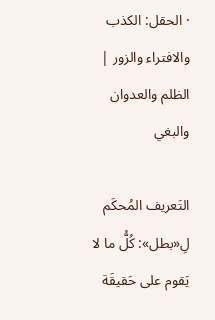· الحقل: الكذب والافتراء والزور | الظلم والعدوان والبغي

التَعريف المُحكَم لِ«بطل»: كُلُّ ما لا يَقوم على حَقيقَة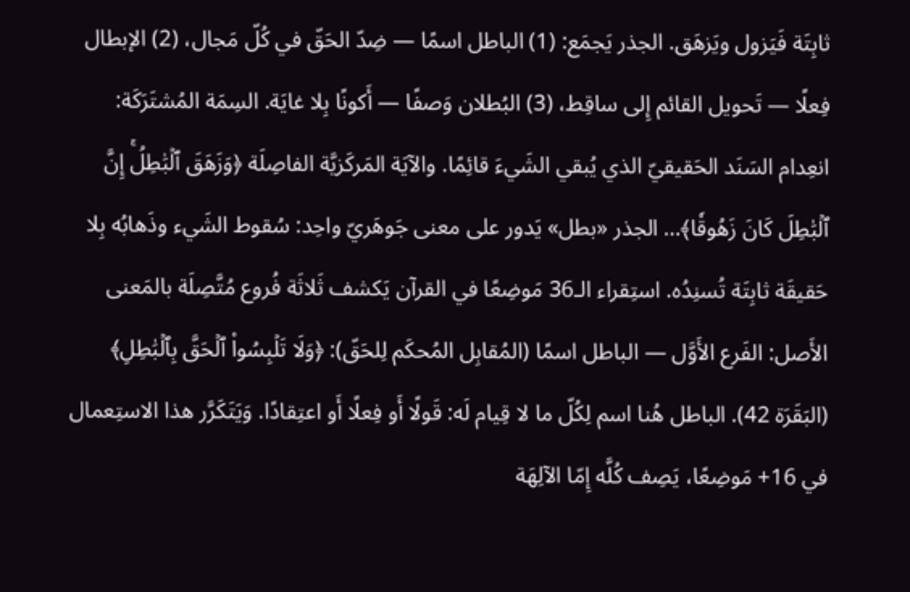ثابِتَة فَيَزول ويَزهَق. الجذر يَجمَع: (1) الباطل اسمًا — ضِدّ الحَقّ في كُلّ مَجال، (2) الإبطال فِعلًا — تَحويل القائم إِلى ساقِط، (3) البُطلان وَصفًا — أَكونًا بِلا غايَة. السِمَة المُشتَرَكَة: انعِدام السَنَد الحَقيقيّ الذي يُبقي الشَيءَ قائِمًا. والآيَة المَركَزيَّة الفاصِلَة ﴿وَزَهَقَ ٱلۡبَٰطِلُۚ إِنَّ ٱلۡبَٰطِلَ كَانَ زَهُوقٗا﴾… الجذر «بطل» يَدور على معنى جَوهَريّ واحِد: سُقوط الشَيء وذَهابُه بِلا حَقيقَة ثابِتَة تُسنِدُه. استِقراء الـ36 مَوضِعًا في القرآن يَكشف ثَلاثَة فُروع مُتَّصِلَة بالمَعنى الأَصل: الفَرع الأَوَّل — الباطل اسمًا (المُقابِل المُحكَم لِلحَقّ): ﴿وَلَا تَلۡبِسُواْ ٱلۡحَقَّ بِٱلۡبَٰطِلِ﴾ (البَقَرَة 42). الباطل هُنا اسم لِكُلّ ما لا قِيام لَه: قَولًا أَو فِعلًا أَو اعتِقادًا. وَيَتَكَرَّر هذا الاستِعمال في 16+ مَوضِعًا، يَصِف كُلَّه إِمّا الآلِهَة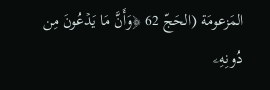المَزعومَة (الحَجّ 62 ﴿وَأَنَّ مَا يَدۡعُونَ مِن دُونِهِۦ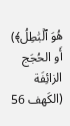هُوَ ٱلۡبَٰطِلُ﴾) أَو الحُجَج الزائِفَة (الكَهف 56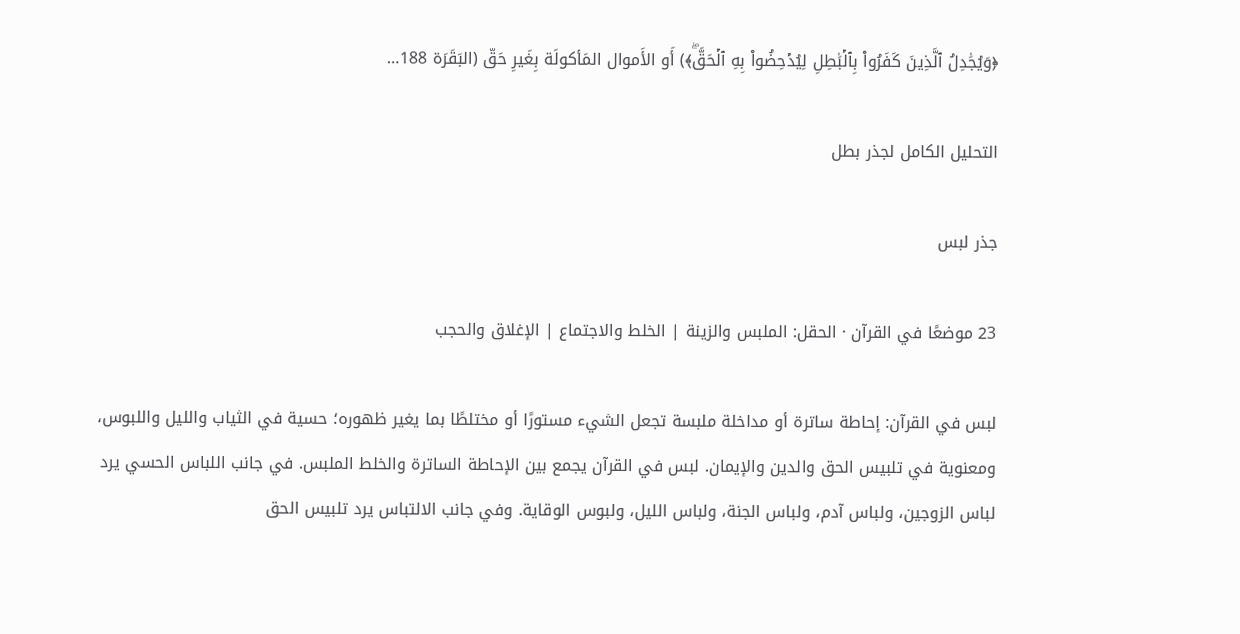﴿وَيُجَٰدِلُ ٱلَّذِينَ كَفَرُواْ بِٱلۡبَٰطِلِ لِيُدۡحِضُواْ بِهِ ٱلۡحَقَّۖ﴾) أَو الأَموال المَأكولَة بِغَيرِ حَقّ (البَقَرَة 188…

التحليل الكامل لجذر بطل

جذر لبس

23 موضعًا في القرآن · الحقل: الملبس والزينة | الخلط والاجتماع | الإغلاق والحجب

لبس في القرآن: إحاطة ساترة أو مداخلة ملبسة تجعل الشيء مستورًا أو مختلطًا بما يغير ظهوره؛ حسية في الثياب والليل واللبوس، ومعنوية في تلبيس الحق والدين والإيمان. لبس في القرآن يجمع بين الإحاطة الساترة والخلط الملبس. في جانب اللباس الحسي يرد لباس الزوجين، ولباس آدم، ولباس الجنة، ولباس الليل، ولبوس الوقاية. وفي جانب الالتباس يرد تلبيس الحق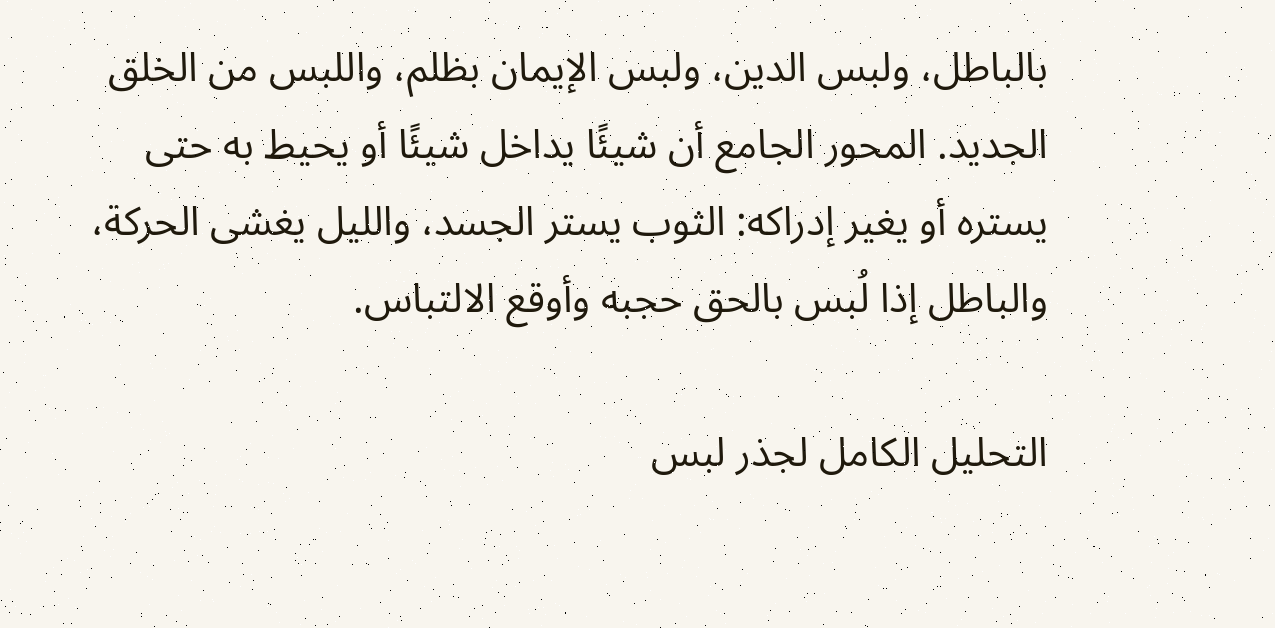بالباطل، ولبس الدين، ولبس الإيمان بظلم، واللبس من الخلق الجديد. المحور الجامع أن شيئًا يداخل شيئًا أو يحيط به حتى يستره أو يغير إدراكه: الثوب يستر الجسد، والليل يغشى الحركة، والباطل إذا لُبس بالحق حجبه وأوقع الالتباس.

التحليل الكامل لجذر لبس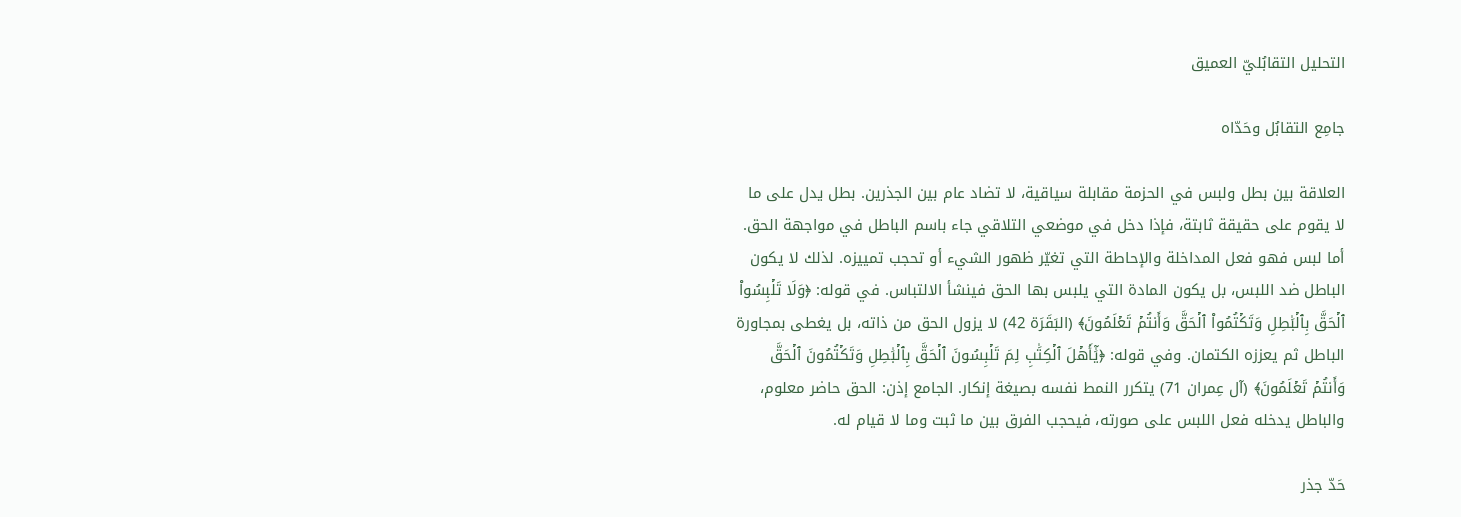التحليل التقابُليّ العميق

جامِع التقابُل وحَدّاه

العلاقة بين بطل ولبس في الحزمة مقابلة سياقية، لا تضاد عام بين الجذرين. بطل يدل على ما لا يقوم على حقيقة ثابتة، فإذا دخل في موضعي التلاقي جاء باسم الباطل في مواجهة الحق. أما لبس فهو فعل المداخلة والإحاطة التي تغيّر ظهور الشيء أو تحجب تمييزه. لذلك لا يكون الباطل ضد اللبس، بل يكون المادة التي يلبس بها الحق فينشأ الالتباس. في قوله: ﴿وَلَا تَلۡبِسُواْ ٱلۡحَقَّ بِٱلۡبَٰطِلِ وَتَكۡتُمُواْ ٱلۡحَقَّ وَأَنتُمۡ تَعۡلَمُونَ﴾ (البَقَرَة 42) لا يزول الحق من ذاته، بل يغطى بمجاورة الباطل ثم يعززه الكتمان. وفي قوله: ﴿يَٰٓأَهۡلَ ٱلۡكِتَٰبِ لِمَ تَلۡبِسُونَ ٱلۡحَقَّ بِٱلۡبَٰطِلِ وَتَكۡتُمُونَ ٱلۡحَقَّ وَأَنتُمۡ تَعۡلَمُونَ﴾ (آل عِمران 71) يتكرر النمط نفسه بصيغة إنكار. الجامع إذن: الحق حاضر معلوم، والباطل يدخله فعل اللبس على صورته، فيحجب الفرق بين ما ثبت وما لا قيام له.

حَدّ جذر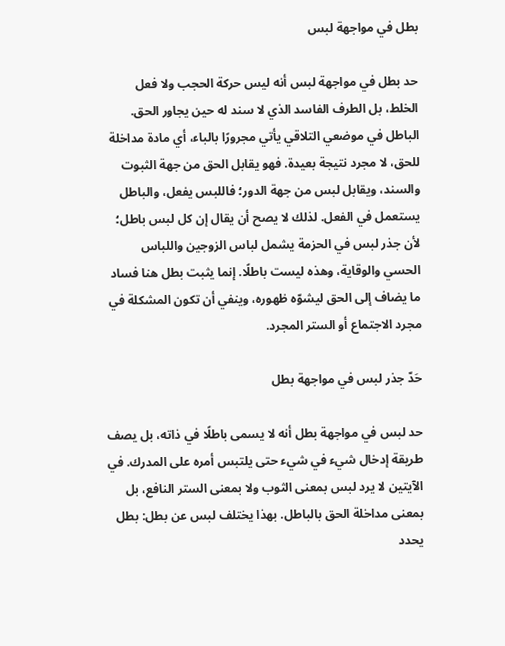بطل في مواجهة لبس

حد بطل في مواجهة لبس أنه ليس حركة الحجب ولا فعل الخلط، بل الطرف الفاسد الذي لا سند له حين يجاور الحق. الباطل في موضعي التلاقي يأتي مجرورًا بالباء، أي مادة مداخلة للحق، لا مجرد نتيجة بعيدة. فهو يقابل الحق من جهة الثبوت والسند، ويقابل لبس من جهة الدور؛ فاللبس يفعل، والباطل يستعمل في الفعل. لذلك لا يصح أن يقال إن كل لبس باطل؛ لأن جذر لبس في الحزمة يشمل لباس الزوجين واللباس الحسي والوقاية، وهذه ليست باطلًا. إنما يثبت بطل هنا فساد ما يضاف إلى الحق ليشوّه ظهوره، وينفي أن تكون المشكلة في مجرد الاجتماع أو الستر المجرد.

حَدّ جذر لبس في مواجهة بطل

حد لبس في مواجهة بطل أنه لا يسمى باطلًا في ذاته، بل يصف طريقة إدخال شيء في شيء حتى يلتبس أمره على المدرك. في الآيتين لا يرد لبس بمعنى الثوب ولا بمعنى الستر النافع، بل بمعنى مداخلة الحق بالباطل. بهذا يختلف لبس عن بطل: بطل يحدد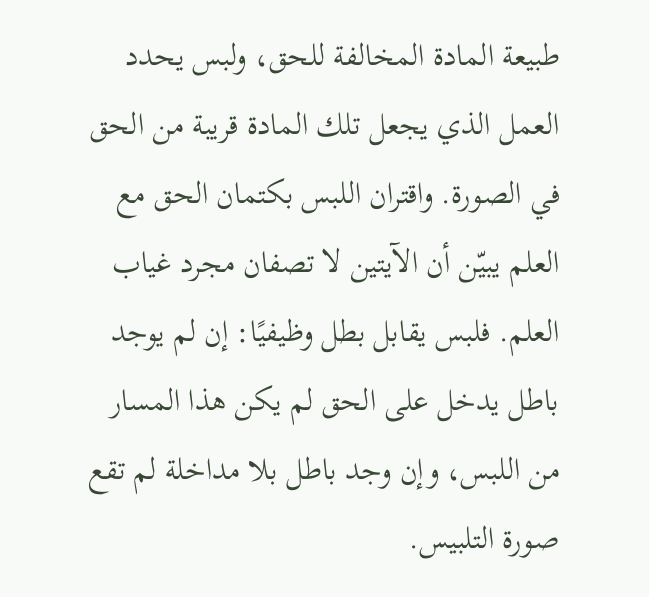طبيعة المادة المخالفة للحق، ولبس يحدد العمل الذي يجعل تلك المادة قريبة من الحق في الصورة. واقتران اللبس بكتمان الحق مع العلم يبيّن أن الآيتين لا تصفان مجرد غياب العلم. فلبس يقابل بطل وظيفيًا: إن لم يوجد باطل يدخل على الحق لم يكن هذا المسار من اللبس، وإن وجد باطل بلا مداخلة لم تقع صورة التلبيس.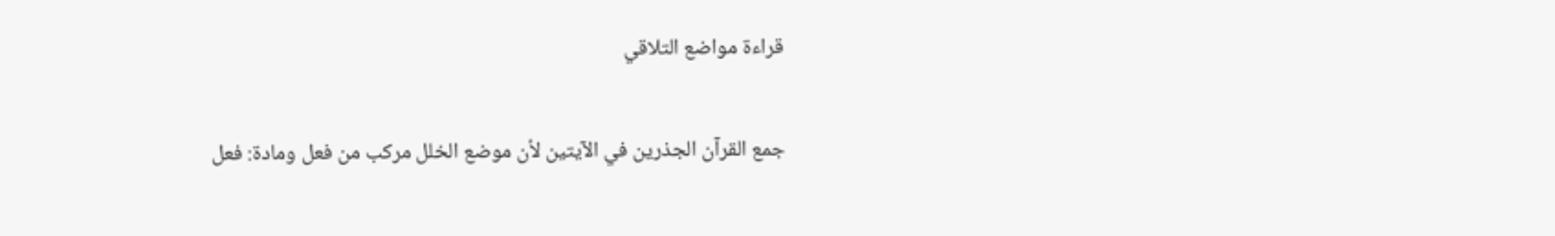قراءة مواضع التلاقي

جمع القرآن الجذرين في الآيتين لأن موضع الخلل مركب من فعل ومادة: فعل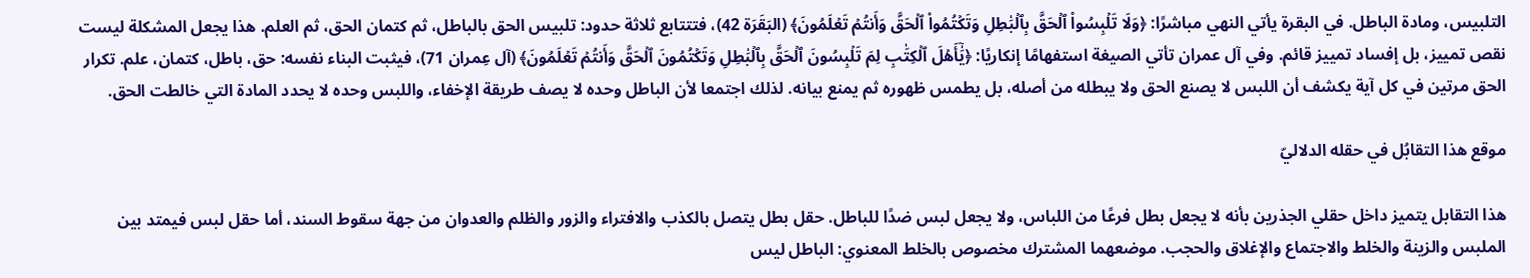التلبيس، ومادة الباطل. في البقرة يأتي النهي مباشرًا: ﴿وَلَا تَلۡبِسُواْ ٱلۡحَقَّ بِٱلۡبَٰطِلِ وَتَكۡتُمُواْ ٱلۡحَقَّ وَأَنتُمۡ تَعۡلَمُونَ﴾ (البَقَرَة 42)، فتتتابع ثلاثة حدود: تلبيس الحق بالباطل، ثم كتمان الحق، ثم العلم. هذا يجعل المشكلة ليست نقص تمييز، بل إفساد تمييز قائم. وفي آل عمران تأتي الصيغة استفهامًا إنكاريًا: ﴿يَٰٓأَهۡلَ ٱلۡكِتَٰبِ لِمَ تَلۡبِسُونَ ٱلۡحَقَّ بِٱلۡبَٰطِلِ وَتَكۡتُمُونَ ٱلۡحَقَّ وَأَنتُمۡ تَعۡلَمُونَ﴾ (آل عِمران 71)، فيثبت البناء نفسه: حق، باطل، كتمان، علم. تكرار الحق مرتين في كل آية يكشف أن اللبس لا يصنع الحق ولا يبطله من أصله، بل يطمس ظهوره ثم يمنع بيانه. لذلك اجتمعا لأن الباطل وحده لا يصف طريقة الإخفاء، واللبس وحده لا يحدد المادة التي خالطت الحق.

موقع هذا التقابُل في حقله الدلاليّ

هذا التقابل يتميز داخل حقلي الجذرين بأنه لا يجعل بطل فرعًا من اللباس، ولا يجعل لبس ضدًا للباطل. حقل بطل يتصل بالكذب والافتراء والزور والظلم والعدوان من جهة سقوط السند، أما حقل لبس فيمتد بين الملبس والزينة والخلط والاجتماع والإغلاق والحجب. موضعهما المشترك مخصوص بالخلط المعنوي: الباطل ليس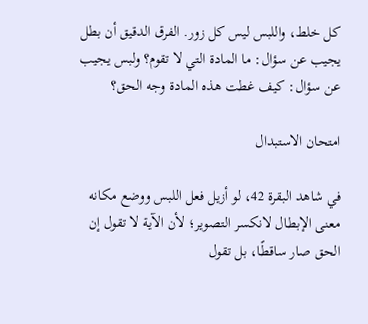كل خلط، واللبس ليس كل زور. الفرق الدقيق أن بطل يجيب عن سؤال: ما المادة التي لا تقوم؟ ولبس يجيب عن سؤال: كيف غطت هذه المادة وجه الحق؟

امتحان الاستبدال

في شاهد البقرة 42، لو أزيل فعل اللبس ووضع مكانه معنى الإبطال لانكسر التصوير؛ لأن الآية لا تقول إن الحق صار ساقطًا، بل تقول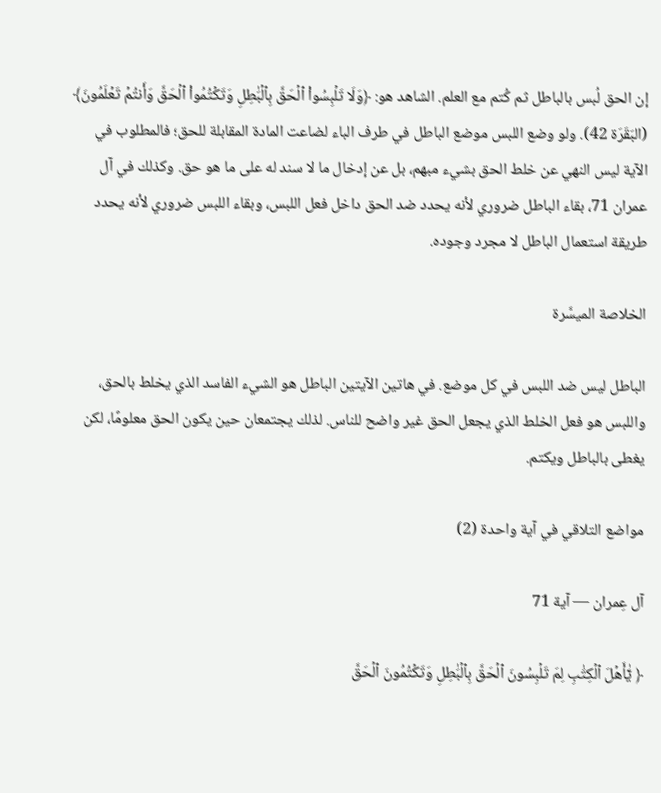إن الحق لُبس بالباطل ثم كُتم مع العلم. الشاهد هو: ﴿وَلَا تَلۡبِسُواْ ٱلۡحَقَّ بِٱلۡبَٰطِلِ وَتَكۡتُمُواْ ٱلۡحَقَّ وَأَنتُمۡ تَعۡلَمُونَ﴾ (البَقَرَة 42). ولو وضع اللبس موضع الباطل في طرف الباء لضاعت المادة المقابلة للحق؛ فالمطلوب في الآية ليس النهي عن خلط الحق بشيء مبهم، بل عن إدخال ما لا سند له على ما هو حق. وكذلك في آل عمران 71، بقاء الباطل ضروري لأنه يحدد ضد الحق داخل فعل اللبس، وبقاء اللبس ضروري لأنه يحدد طريقة استعمال الباطل لا مجرد وجوده.

الخلاصة الميسَّرة

الباطل ليس ضد اللبس في كل موضع. في هاتين الآيتين الباطل هو الشيء الفاسد الذي يخلط بالحق، واللبس هو فعل الخلط الذي يجعل الحق غير واضح للناس. لذلك يجتمعان حين يكون الحق معلومًا، لكن يغطى بالباطل ويكتم.

مواضع التلاقي في آية واحدة (2)

آل عِمران — آية 71

﴿ يَٰٓأَهۡلَ ٱلۡكِتَٰبِ لِمَ تَلۡبِسُونَ ٱلۡحَقَّ بِٱلۡبَٰطِلِ وَتَكۡتُمُونَ ٱلۡحَقَّ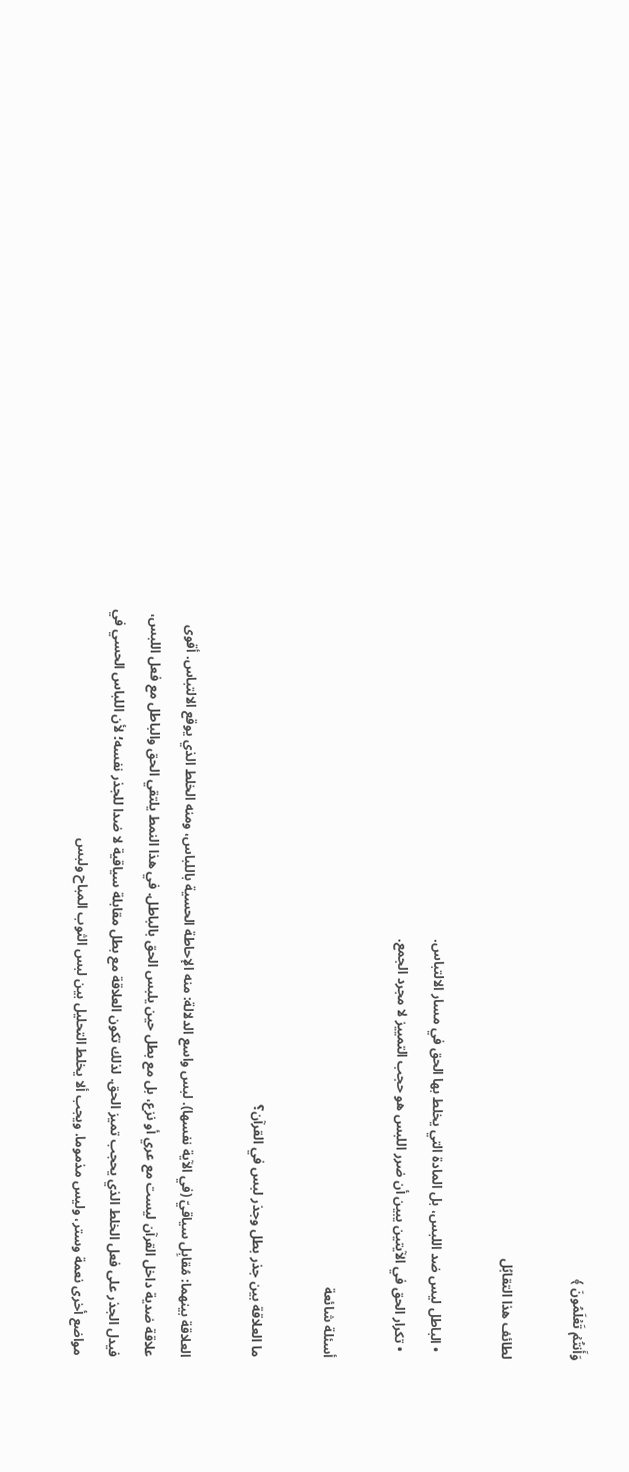وَأَنتُمۡ تَعۡلَمُونَ ﴾

لطائف هذا التقابُل

  • الباطل ليس ضد اللبس، بل المادة التي يخلط بها الحق في مسار الالتباس.
  • تكرار الحق في الآيتين يبين أن ضرر اللبس هو حجب التمييز لا مجرد الجمع.

أسئلة شائعة

ما العلاقة بين جذر بطل وجذر لبس في القرآن؟

العلاقة بينهما: مُقابِل سياقيّ (في الآية نفسها). لبس واسع الدلالة: منه الإحاطة الحسية باللباس، ومنه الخلط الذي يوقع الالتباس. أقوى علاقة ضدية داخل القرآن ليست مع عري أو نزع، بل مع بطل حين يلبس الحق بالباطل. في هذا النمط يلتقي الحق والباطل مع فعل اللبس، فيدل الجذر على فعل الخلط الذي يحجب تميز الحق. لذلك تكون العلاقة مع بطل مقابلة سياقية لا ضدا للجذر نفسه؛ لأن اللباس الحسي في مواضع أخرى نعمة وستر، وليس مذموما. ويجب ألا يخلط التحليل بين لبس الثوب المباح ولبس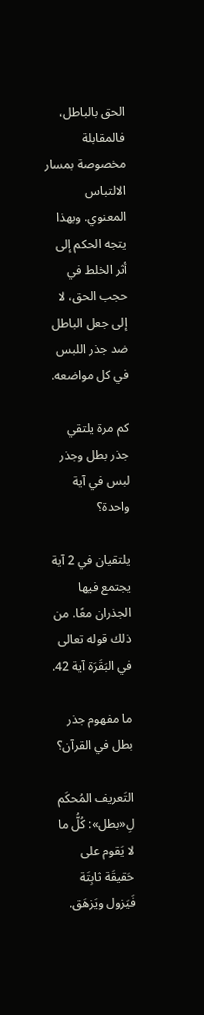الحق بالباطل، فالمقابلة مخصوصة بمسار الالتباس المعنوي. وبهذا يتجه الحكم إلى أثر الخلط في حجب الحق، لا إلى جعل الباطل ضد جذر اللبس في كل مواضعه.

كم مرة يلتقي جذر بطل وجذر لبس في آية واحدة؟

يلتقيان في 2 آية يجتمع فيها الجذران معًا. من ذلك قوله تعالى في البَقَرَة آية 42.

ما مفهوم جذر بطل في القرآن؟

التَعريف المُحكَم لِ«بطل»: كُلُّ ما لا يَقوم على حَقيقَة ثابِتَة فَيَزول ويَزهَق.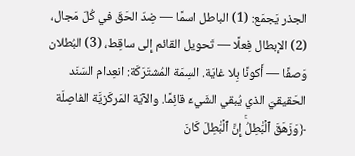الجذر يَجمَع: (1) الباطل اسمًا — ضِدّ الحَقّ في كُلّ مَجال، (2) الإبطال فِعلًا — تَحويل القائم إِلى ساقِط، (3) البُطلان وَصفًا — أَكونًا بِلا غايَة. السِمَة المُشتَرَكَة: انعِدام السَنَد الحَقيقيّ الذي يُبقي الشَيءَ قائِمًا. والآيَة المَركَزيَّة الفاصِلَة ﴿وَزَهَقَ ٱلۡبَٰطِلُۚ إِنَّ ٱلۡبَٰطِلَ كَانَ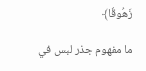زَهُوقٗا﴾

ما مفهوم جذر لبس في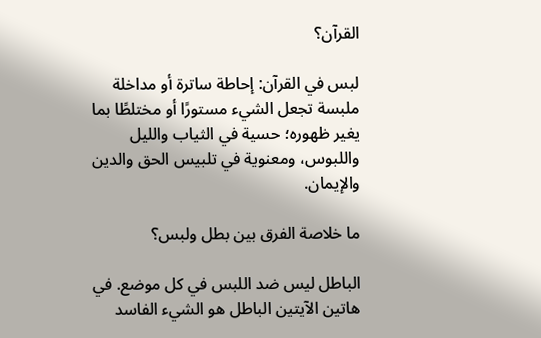القرآن؟

لبس في القرآن: إحاطة ساترة أو مداخلة ملبسة تجعل الشيء مستورًا أو مختلطًا بما يغير ظهوره؛ حسية في الثياب والليل واللبوس، ومعنوية في تلبيس الحق والدين والإيمان.

ما خلاصة الفرق بين بطل ولبس؟

الباطل ليس ضد اللبس في كل موضع. في هاتين الآيتين الباطل هو الشيء الفاسد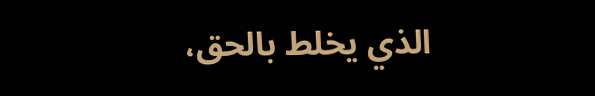الذي يخلط بالحق،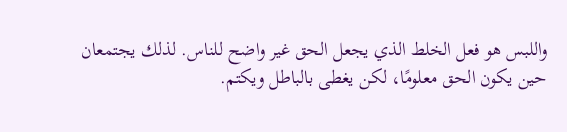واللبس هو فعل الخلط الذي يجعل الحق غير واضح للناس. لذلك يجتمعان حين يكون الحق معلومًا، لكن يغطى بالباطل ويكتم.